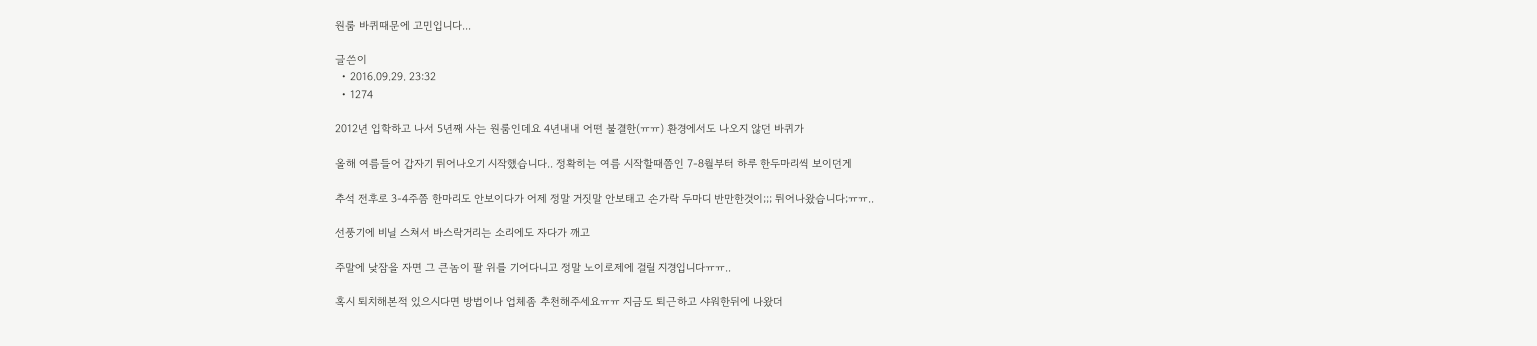원룸 바퀴때문에 고민입니다...

글쓴이
  • 2016.09.29. 23:32
  • 1274

2012년 입학하고 나서 5년째 사는 원룸인데요 4년내내 어떤 불결한(ㅠㅠ) 환경에서도 나오지 않던 바퀴가

올해 여름들어 갑자기 튀어나오기 시작했습니다.. 정확히는 여름 시작할때쯤인 7-8월부터 하루 한두마리씩 보이던게

추석 전후로 3-4주쯤 한마리도 안보이다가 어제 정말 거짓말 안보태고 손가락 두마디 반만한것이;;; 튀어나왔습니다;ㅠㅠ..

선풍기에 비닐 스쳐서 바스락거리는 소리에도 자다가 깨고

주말에 낮잠을 자면 그 큰놈이 팔 위를 기어다니고 정말 노이로제에 걸릴 지경입니다ㅠㅠ..

혹시 퇴치해본적 있으시다면 방법이나 업체좀 추천해주세요ㅠㅠ 지금도 퇴근하고 샤워한뒤에 나왔더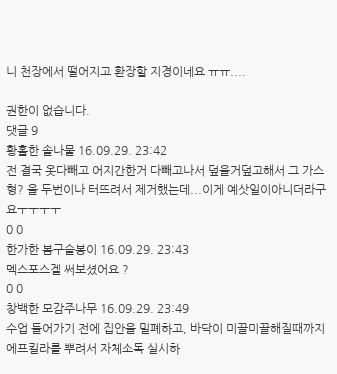니 천장에서 떨어지고 환장할 지경이네요 ㅠㅠ....

권한이 없습니다.
댓글 9
황홀한 솔나물 16.09.29. 23:42
전 결국 옷다빼고 어지간한거 다빼고나서 덮을거덮고해서 그 가스형? 을 두번이나 터뜨려서 제거했는데...이게 예삿일이아니더라구요ㅜㅜㅜㅜ
0 0
한가한 봄구슬봉이 16.09.29. 23:43
멕스포스겔 써보셨어요 ?
0 0
창백한 모감주나무 16.09.29. 23:49
수업 들어가기 전에 집안을 밀폐하고, 바닥이 미끌미끌해질때까지 에프킬라를 뿌려서 자체소독 실시하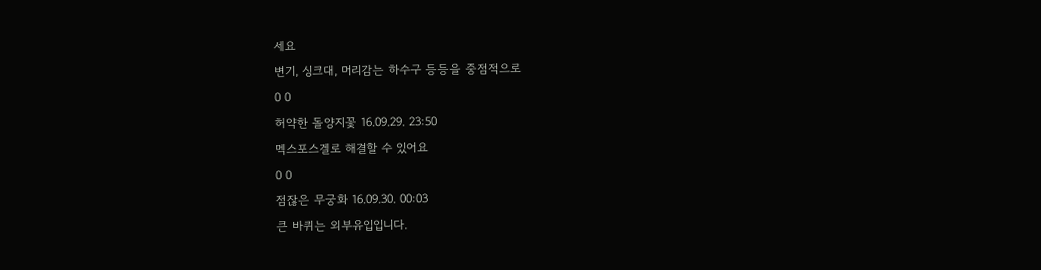세요
변기, 싱크대, 머리감는 하수구 등등을 중점적으로
0 0
허약한 돌양지꽃 16.09.29. 23:50
멕스포스겔로 해결할 수 있어요
0 0
점잖은 무궁화 16.09.30. 00:03
큰 바퀴는 외부유입입니다.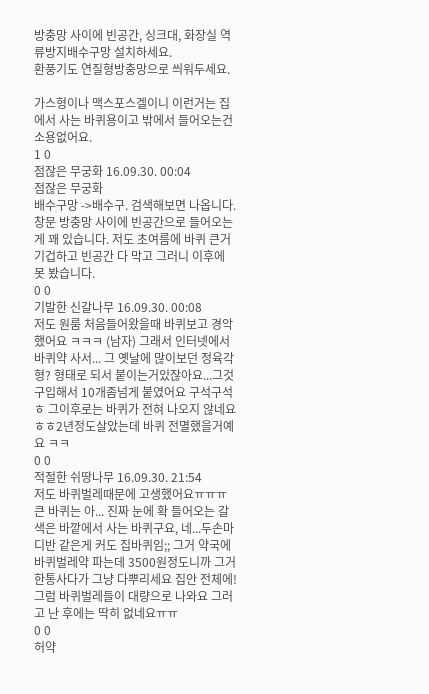방충망 사이에 빈공간, 싱크대, 화장실 역류방지배수구망 설치하세요.
환풍기도 연질형방충망으로 씌워두세요.

가스형이나 맥스포스겔이니 이런거는 집에서 사는 바퀴용이고 밖에서 들어오는건 소용없어요.
1 0
점잖은 무궁화 16.09.30. 00:04
점잖은 무궁화
배수구망 ->배수구. 검색해보면 나옵니다.
창문 방충망 사이에 빈공간으로 들어오는게 꽤 있습니다. 저도 초여름에 바퀴 큰거 기겁하고 빈공간 다 막고 그러니 이후에 못 봤습니다.
0 0
기발한 신갈나무 16.09.30. 00:08
저도 원룸 처음들어왔을때 바퀴보고 경악했어요 ㅋㅋㅋ (남자) 그래서 인터넷에서 바퀴약 사서... 그 옛날에 많이보던 정육각형? 형태로 되서 붙이는거있잖아요...그것 구입해서 10개좀넘게 붙였어요 구석구석 ㅎ 그이후로는 바퀴가 전혀 나오지 않네요 ㅎㅎ2년정도살았는데 바퀴 전멸했을거예요 ㅋㅋ
0 0
적절한 쉬땅나무 16.09.30. 21:54
저도 바퀴벌레때문에 고생했어요ㅠㅠㅠ 큰 바퀴는 아... 진짜 눈에 확 들어오는 갈색은 바깥에서 사는 바퀴구요, 네...두손마디반 같은게 커도 집바퀴임;; 그거 약국에 바퀴벌레약 파는데 3500원정도니까 그거 한통사다가 그냥 다뿌리세요 집안 전체에! 그럼 바퀴벌레들이 대량으로 나와요 그러고 난 후에는 딱히 없네요ㅠㅠ
0 0
허약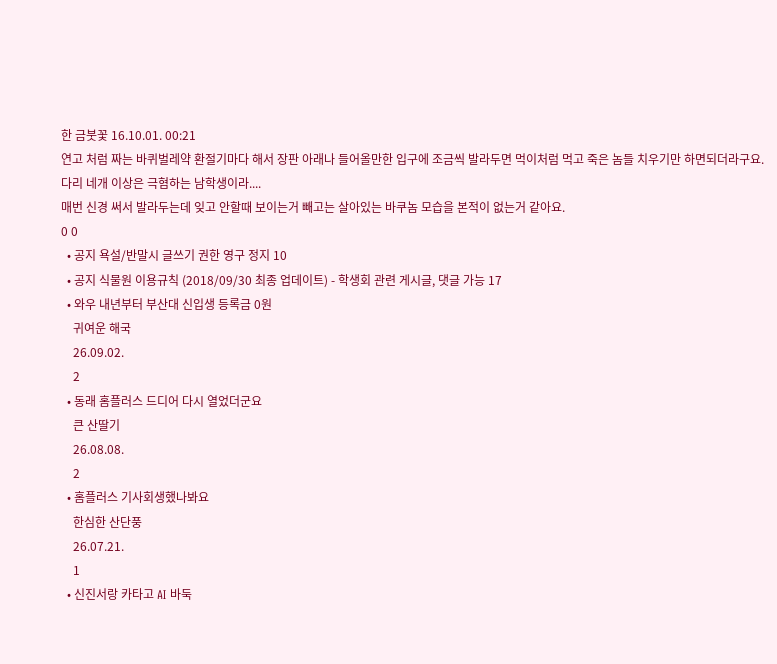한 금붓꽃 16.10.01. 00:21
연고 처럼 짜는 바퀴벌레약 환절기마다 해서 장판 아래나 들어올만한 입구에 조금씩 발라두면 먹이처럼 먹고 죽은 놈들 치우기만 하면되더라구요.
다리 네개 이상은 극혐하는 남학생이라....
매번 신경 써서 발라두는데 잊고 안할때 보이는거 빼고는 살아있는 바쿠놈 모습을 본적이 없는거 같아요.
0 0
  • 공지 욕설/반말시 글쓰기 권한 영구 정지 10
  • 공지 식물원 이용규칙 (2018/09/30 최종 업데이트) - 학생회 관련 게시글, 댓글 가능 17
  • 와우 내년부터 부산대 신입생 등록금 0원
    귀여운 해국
    26.09.02.
    2
  • 동래 홈플러스 드디어 다시 열었더군요
    큰 산딸기
    26.08.08.
    2
  • 홈플러스 기사회생했나봐요
    한심한 산단풍
    26.07.21.
    1
  • 신진서랑 카타고 AI 바둑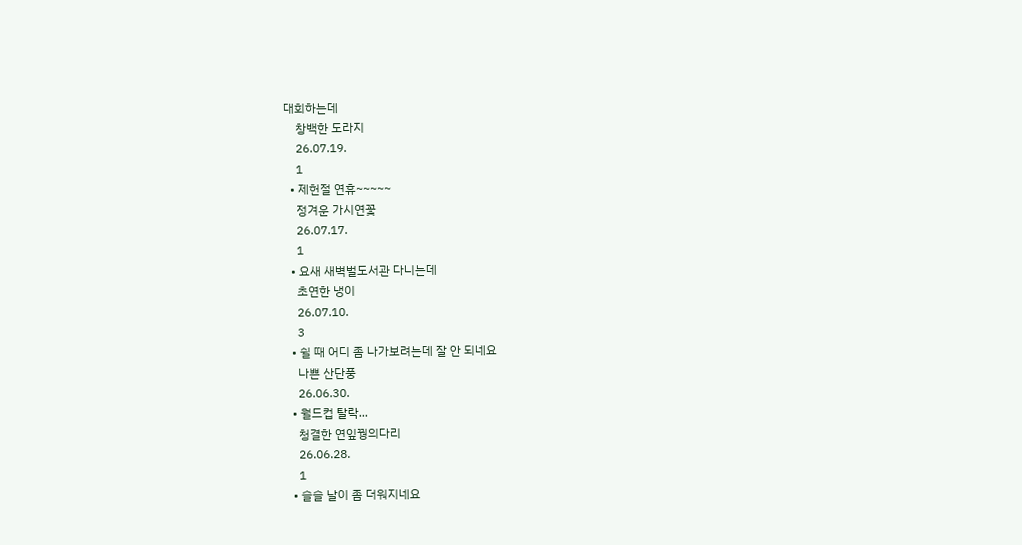대회하는데
    창백한 도라지
    26.07.19.
    1
  • 제헌절 연휴~~~~~
    정겨운 가시연꽃
    26.07.17.
    1
  • 요새 새벽벌도서관 다니는데
    초연한 냉이
    26.07.10.
    3
  • 쉴 때 어디 좀 나가보려는데 잘 안 되네요
    나쁜 산단풍
    26.06.30.
  • 월드컵 탈락...
    청결한 연잎꿩의다리
    26.06.28.
    1
  • 슬슬 날이 좀 더워지네요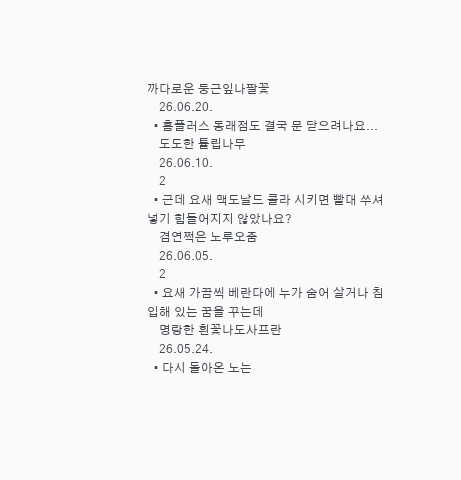까다로운 둥근잎나팔꽃
    26.06.20.
  • 홈플러스 동래점도 결국 문 닫으려나요...
    도도한 튤립나무
    26.06.10.
    2
  • 근데 요새 맥도날드 콜라 시키면 빨대 쑤셔넣기 힘들어지지 않았나요?
    겸연쩍은 노루오줌
    26.06.05.
    2
  • 요새 가끔씩 베란다에 누가 숨어 살거나 침입해 있는 꿈을 꾸는데
    명랑한 흰꽃나도사프란
    26.05.24.
  • 다시 돌아온 노는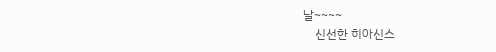날~~~~
    신선한 히아신스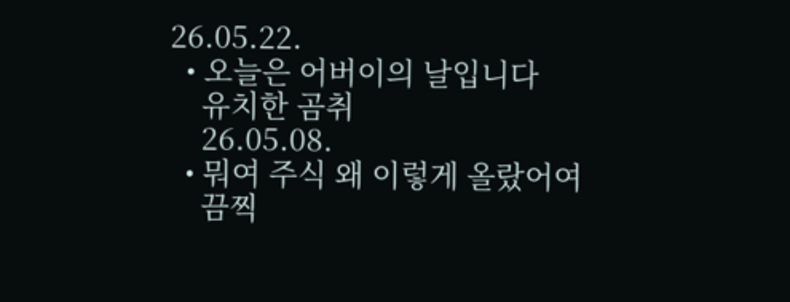26.05.22.
  • 오늘은 어버이의 날입니다
    유치한 곰취
    26.05.08.
  • 뭐여 주식 왜 이렇게 올랐어여
    끔찍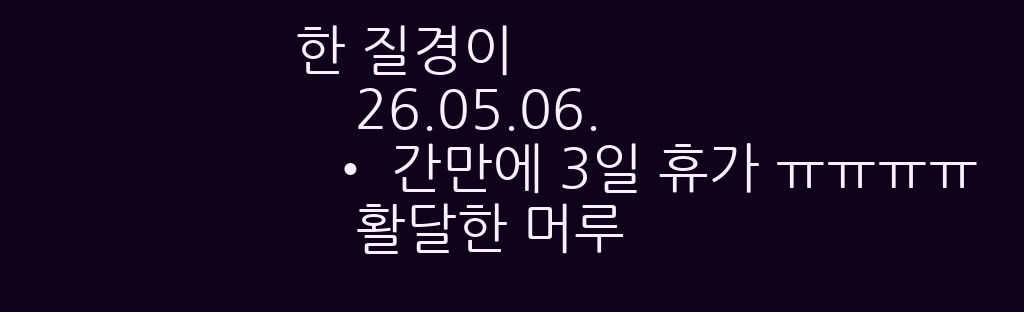한 질경이
    26.05.06.
  • 간만에 3일 휴가 ㅠㅠㅠㅠ
    활달한 머루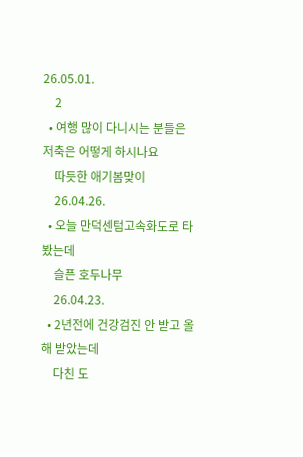26.05.01.
    2
  • 여행 많이 다니시는 분들은 저축은 어떻게 하시나요
    따듯한 애기봄맞이
    26.04.26.
  • 오늘 만덕센텀고속화도로 타봤는데
    슬픈 호두나무
    26.04.23.
  • 2년전에 건강검진 안 받고 올해 받았는데
    다친 도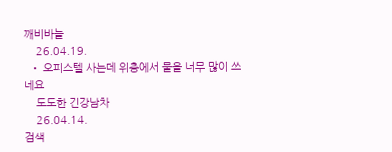깨비바늘
    26.04.19.
  • 오피스텔 사는데 위층에서 물을 너무 많이 쓰네요
    도도한 긴강남차
    26.04.14.
검색